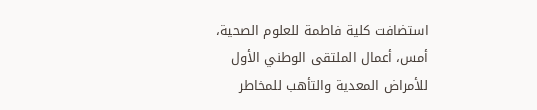استضافت كلية فاطمة للعلوم الصحية، أمس، أعمال الملتقى الوطني الأول للأمراض المعدية والتأهب للمخاطر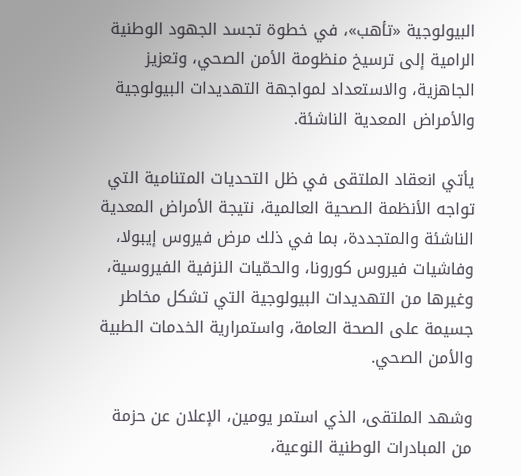البيولوجية «تأهب»، في خطوة تجسد الجهود الوطنية الرامية إلى ترسيخ منظومة الأمن الصحي، وتعزيز الجاهزية، والاستعداد لمواجهة التهديدات البيولوجية والأمراض المعدية الناشئة.

يأتي انعقاد الملتقى في ظل التحديات المتنامية التي تواجه الأنظمة الصحية العالمية، نتيجة الأمراض المعدية الناشئة والمتجددة، بما في ذلك مرض فيروس إيبولا، وفاشيات فيروس كورونا، والحمّيات النزفية الفيروسية، وغيرها من التهديدات البيولوجية التي تشكل مخاطر جسيمة على الصحة العامة، واستمرارية الخدمات الطبية والأمن الصحي.

وشهد الملتقى، الذي استمر يومين، الإعلان عن حزمة من المبادرات الوطنية النوعية،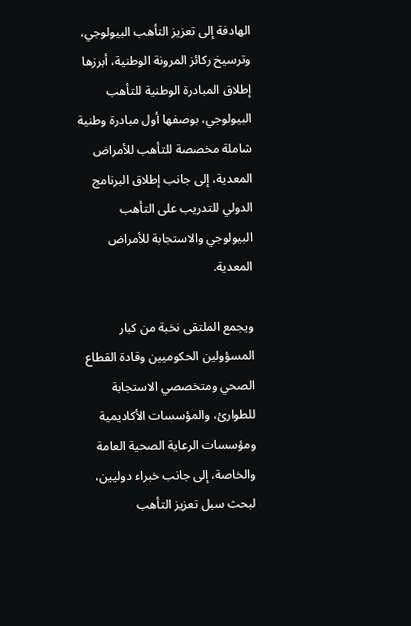الهادفة إلى تعزيز التأهب البيولوجي، وترسيخ ركائز المرونة الوطنية، أبرزها إطلاق المبادرة الوطنية للتأهب البيولوجي، بوصفها أول مبادرة وطنية شاملة مخصصة للتأهب للأمراض المعدية، إلى جانب إطلاق البرنامج الدولي للتدريب على التأهب البيولوجي والاستجابة للأمراض المعدية.

ويجمع الملتقى نخبة من كبار المسؤولين الحكوميين وقادة القطاع الصحي ومتخصصي الاستجابة للطوارئ، والمؤسسات الأكاديمية ومؤسسات الرعاية الصحية العامة والخاصة، إلى جانب خبراء دوليين، لبحث سبل تعزيز التأهب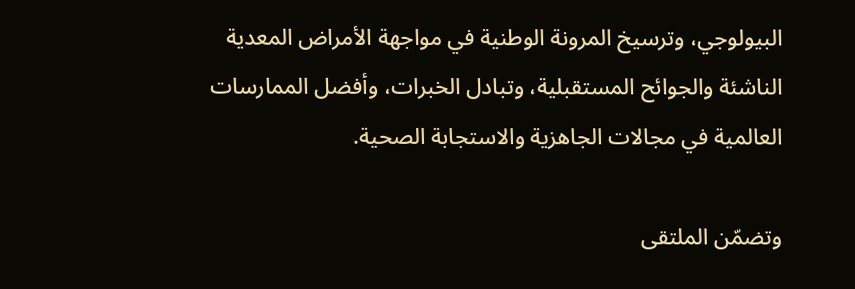البيولوجي، وترسيخ المرونة الوطنية في مواجهة الأمراض المعدية الناشئة والجوائح المستقبلية، وتبادل الخبرات، وأفضل الممارسات العالمية في مجالات الجاهزية والاستجابة الصحية.

وتضمّن الملتقى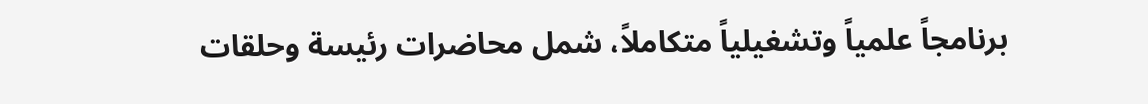برنامجاً علمياً وتشغيلياً متكاملاً، شمل محاضرات رئيسة وحلقات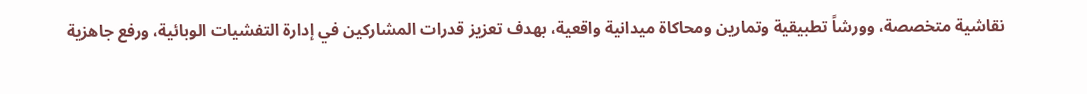نقاشية متخصصة، وورشاً تطبيقية وتمارين ومحاكاة ميدانية واقعية، بهدف تعزيز قدرات المشاركين في إدارة التفشيات الوبائية، ورفع جاهزية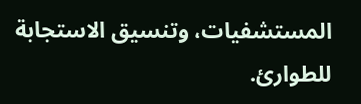المستشفيات، وتنسيق الاستجابة للطوارئ.